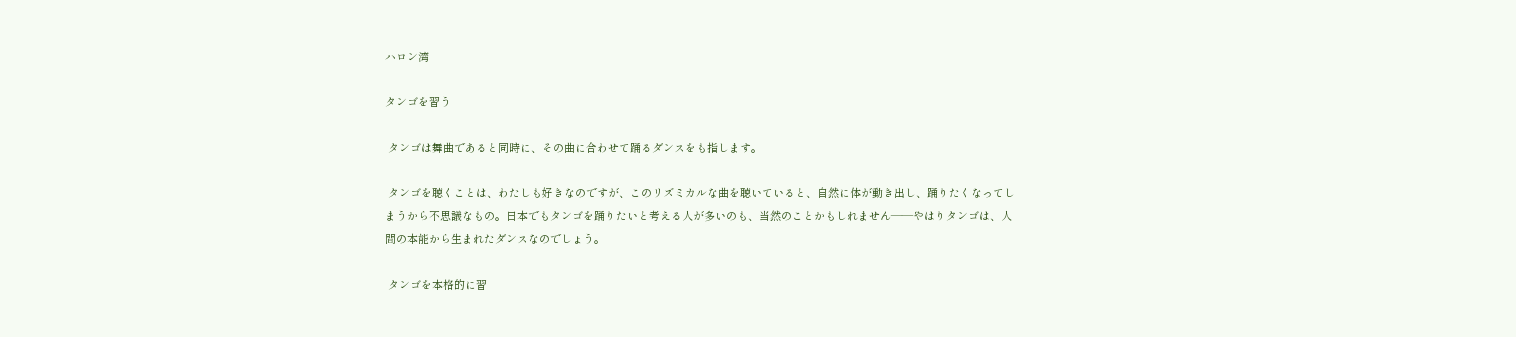ハロン湾

タンゴを習う

 タンゴは舞曲であると同時に、その曲に合わせて踊るダンスをも指します。

 タンゴを聴くことは、わたしも好きなのですが、このリズミカルな曲を聴いていると、自然に体が動き出し、踊りたくなってしまうから不思議なもの。日本でもタンゴを踊りたいと考える人が多いのも、当然のことかもしれません――やはりタンゴは、人間の本能から生まれたダンスなのでしょう。

 タンゴを本格的に習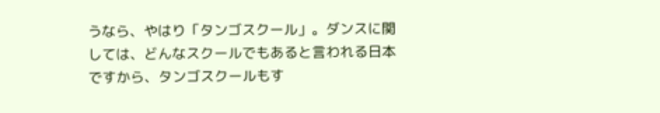うなら、やはり「タンゴスクール」。ダンスに関しては、どんなスクールでもあると言われる日本ですから、タンゴスクールもす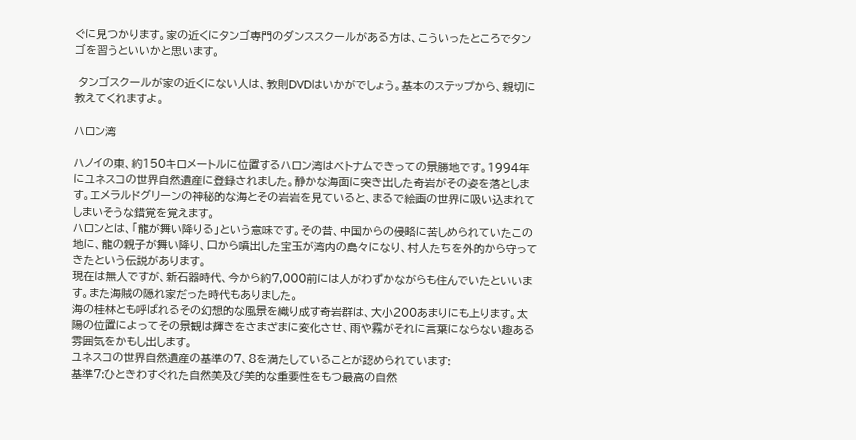ぐに見つかります。家の近くにタンゴ専門のダンススクールがある方は、こういったところでタンゴを習うといいかと思います。

 タンゴスクールが家の近くにない人は、教則DVDはいかがでしょう。基本のステップから、親切に教えてくれますよ。

ハロン湾

ハノイの東、約150キロメートルに位置するハロン湾はベトナムできっての景勝地です。1994年にユネスコの世界自然遺産に登録されました。静かな海面に突き出した奇岩がその姿を落とします。エメラルドグリーンの神秘的な海とその岩岩を見ていると、まるで絵画の世界に吸い込まれてしまいそうな錯覚を覚えます。
ハロンとは、「龍が舞い降りる」という意味です。その昔、中国からの侵略に苦しめられていたこの地に、龍の親子が舞い降り、口から噴出した宝玉が湾内の島々になり、村人たちを外的から守ってきたという伝説があります。
現在は無人ですが、新石器時代、今から約7,000前には人がわずかながらも住んでいたといいます。また海賊の隠れ家だった時代もありました。
海の桂林とも呼ばれるその幻想的な風景を織り成す奇岩群は、大小200あまりにも上ります。太陽の位置によってその景観は輝きをさまざまに変化させ、雨や霧がそれに言葉にならない趣ある雰囲気をかもし出します。
ユネスコの世界自然遺産の基準の7、8を満たしていることが認められています:
基準7:ひときわすぐれた自然美及び美的な重要性をもつ最高の自然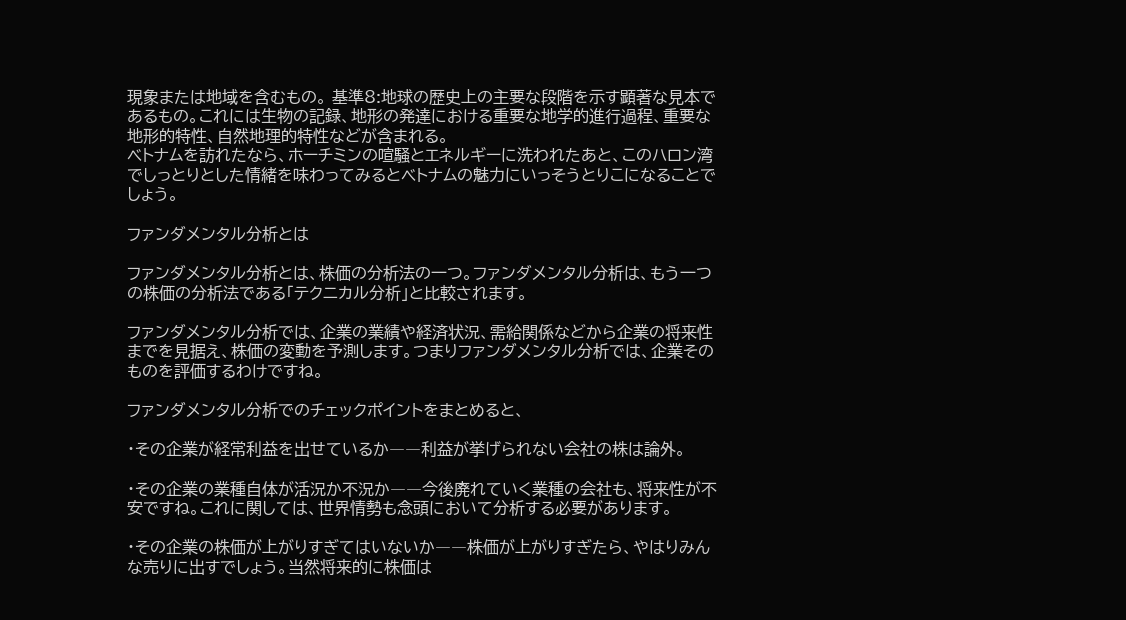現象または地域を含むもの。 基準8:地球の歴史上の主要な段階を示す顕著な見本であるもの。これには生物の記録、地形の発達における重要な地学的進行過程、重要な地形的特性、自然地理的特性などが含まれる。
ベトナムを訪れたなら、ホーチミンの喧騒とエネルギーに洗われたあと、このハロン湾でしっとりとした情緒を味わってみるとベトナムの魅力にいっそうとりこになることでしょう。

ファンダメンタル分析とは

ファンダメンタル分析とは、株価の分析法の一つ。ファンダメンタル分析は、もう一つの株価の分析法である「テクニカル分析」と比較されます。

ファンダメンタル分析では、企業の業績や経済状況、需給関係などから企業の将来性までを見据え、株価の変動を予測します。つまりファンダメンタル分析では、企業そのものを評価するわけですね。

ファンダメンタル分析でのチェックポイントをまとめると、

・その企業が経常利益を出せているか――利益が挙げられない会社の株は論外。

・その企業の業種自体が活況か不況か――今後廃れていく業種の会社も、将来性が不安ですね。これに関しては、世界情勢も念頭において分析する必要があります。

・その企業の株価が上がりすぎてはいないか――株価が上がりすぎたら、やはりみんな売りに出すでしょう。当然将来的に株価は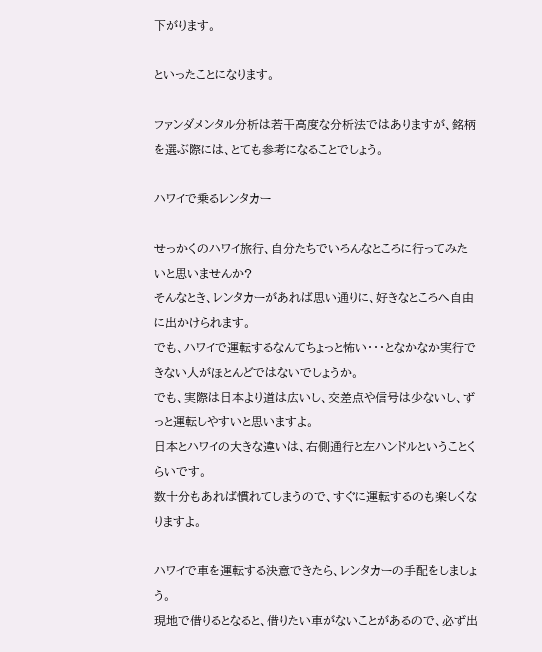下がります。

といったことになります。

ファンダメンタル分析は若干高度な分析法ではありますが、銘柄を選ぶ際には、とても参考になることでしょう。

ハワイで乗るレンタカー

せっかくのハワイ旅行、自分たちでいろんなところに行ってみたいと思いませんか?
そんなとき、レンタカーがあれば思い通りに、好きなところへ自由に出かけられます。
でも、ハワイで運転するなんてちょっと怖い・・・となかなか実行できない人がほとんどではないでしょうか。
でも、実際は日本より道は広いし、交差点や信号は少ないし、ずっと運転しやすいと思いますよ。
日本とハワイの大きな違いは、右側通行と左ハンドルということくらいです。
数十分もあれば慣れてしまうので、すぐに運転するのも楽しくなりますよ。

ハワイで車を運転する決意できたら、レンタカーの手配をしましょう。
現地で借りるとなると、借りたい車がないことがあるので、必ず出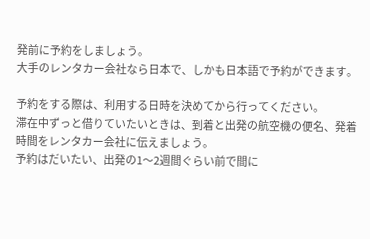発前に予約をしましょう。
大手のレンタカー会社なら日本で、しかも日本語で予約ができます。

予約をする際は、利用する日時を決めてから行ってください。
滞在中ずっと借りていたいときは、到着と出発の航空機の便名、発着時間をレンタカー会社に伝えましょう。
予約はだいたい、出発の1〜2週間ぐらい前で間に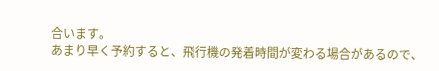合います。
あまり早く予約すると、飛行機の発着時間が変わる場合があるので、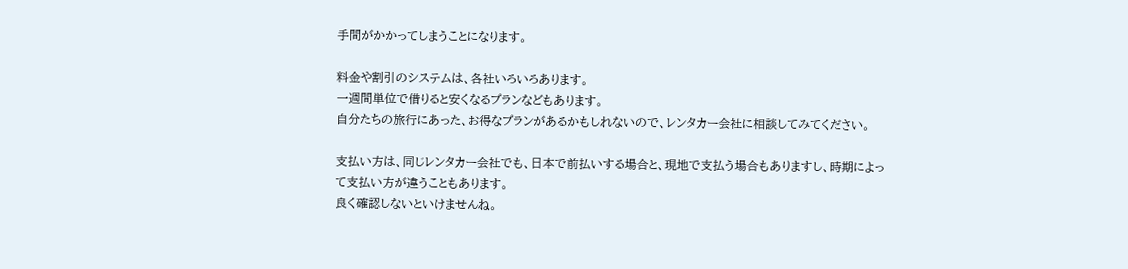手間がかかってしまうことになります。

料金や割引のシステムは、各社いろいろあります。
一週間単位で借りると安くなるプランなどもあります。
自分たちの旅行にあった、お得なプランがあるかもしれないので、レンタカー会社に相談してみてください。

支払い方は、同じレンタカー会社でも、日本で前払いする場合と、現地で支払う場合もありますし、時期によって支払い方が違うこともあります。
良く確認しないといけませんね。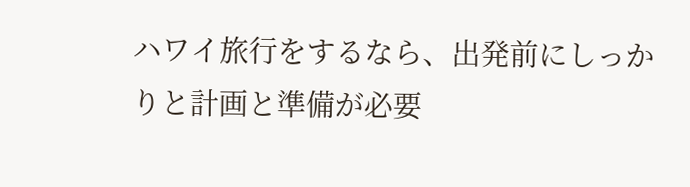ハワイ旅行をするなら、出発前にしっかりと計画と準備が必要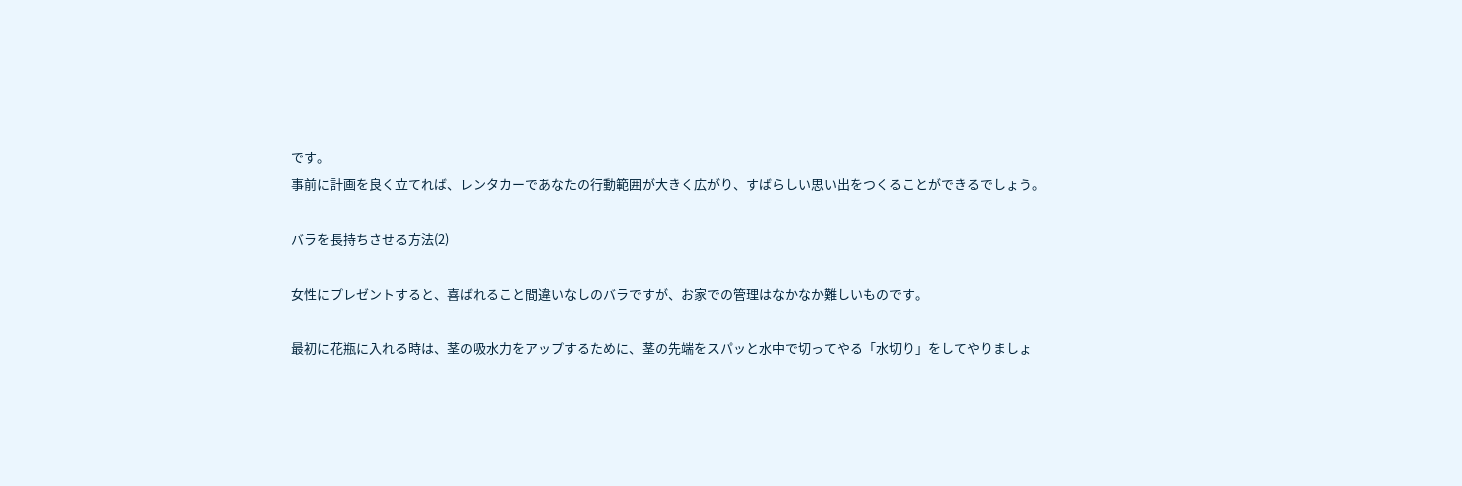です。
事前に計画を良く立てれば、レンタカーであなたの行動範囲が大きく広がり、すばらしい思い出をつくることができるでしょう。

バラを長持ちさせる方法(2)

女性にプレゼントすると、喜ばれること間違いなしのバラですが、お家での管理はなかなか難しいものです。

最初に花瓶に入れる時は、茎の吸水力をアップするために、茎の先端をスパッと水中で切ってやる「水切り」をしてやりましょ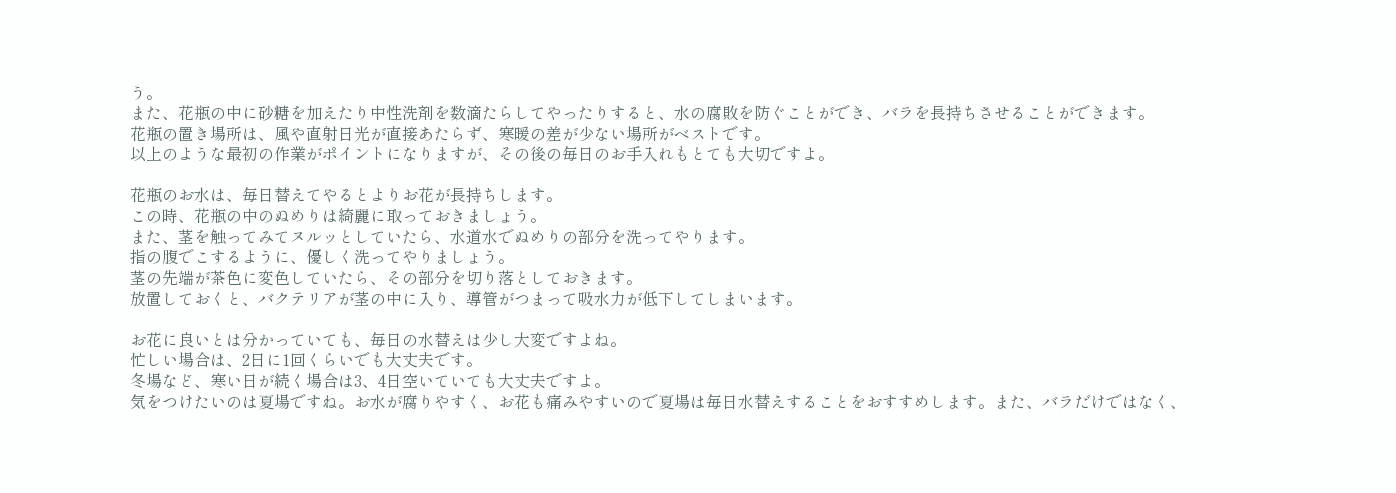う。
また、花瓶の中に砂糖を加えたり中性洗剤を数滴たらしてやったりすると、水の腐敗を防ぐことができ、バラを長持ちさせることができます。
花瓶の置き場所は、風や直射日光が直接あたらず、寒暖の差が少ない場所がベストです。
以上のような最初の作業がポイントになりますが、その後の毎日のお手入れもとても大切ですよ。

花瓶のお水は、毎日替えてやるとよりお花が長持ちします。
この時、花瓶の中のぬめりは綺麗に取っておきましょう。
また、茎を触ってみてヌルッとしていたら、水道水でぬめりの部分を洗ってやります。
指の腹でこするように、優しく洗ってやりましょう。
茎の先端が茶色に変色していたら、その部分を切り落としておきます。
放置しておくと、バクテリアが茎の中に入り、導管がつまって吸水力が低下してしまいます。

お花に良いとは分かっていても、毎日の水替えは少し大変ですよね。
忙しい場合は、2日に1回くらいでも大丈夫です。
冬場など、寒い日が続く場合は3、4日空いていても大丈夫ですよ。
気をつけたいのは夏場ですね。お水が腐りやすく、お花も痛みやすいので夏場は毎日水替えすることをおすすめします。また、バラだけではなく、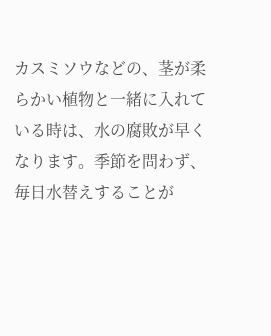カスミソウなどの、茎が柔らかい植物と一緒に入れている時は、水の腐敗が早くなります。季節を問わず、毎日水替えすることが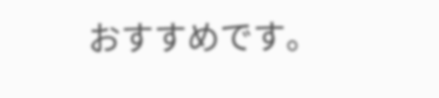おすすめです。